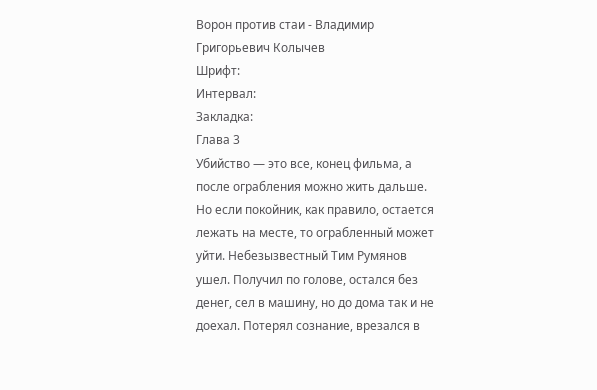Ворон против стаи - Владимир Григорьевич Колычев
Шрифт:
Интервал:
Закладка:
Глава 3
Убийство — это все, конец фильма, а после ограбления можно жить дальше. Но если покойник, как правило, остается лежать на месте, то ограбленный может уйти. Небезызвестный Тим Румянов ушел. Получил по голове, остался без денег, сел в машину, но до дома так и не доехал. Потерял сознание, врезался в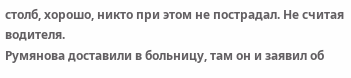столб, хорошо, никто при этом не пострадал. Не считая водителя.
Румянова доставили в больницу, там он и заявил об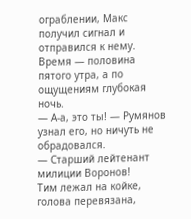ограблении, Макс получил сигнал и отправился к нему. Время — половина пятого утра, а по ощущениям глубокая ночь.
— А-а, это ты! — Румянов узнал его, но ничуть не обрадовался.
— Старший лейтенант милиции Воронов!
Тим лежал на койке, голова перевязана,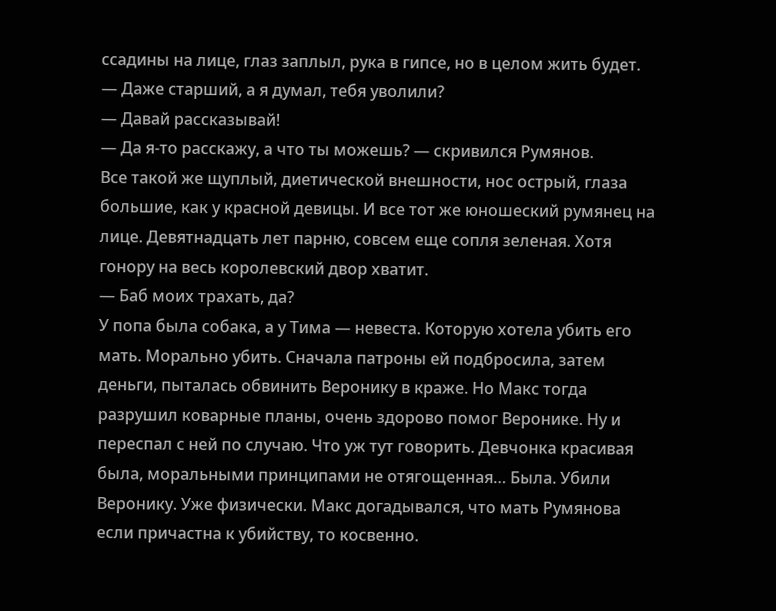ссадины на лице, глаз заплыл, рука в гипсе, но в целом жить будет.
— Даже старший, а я думал, тебя уволили?
— Давай рассказывай!
— Да я-то расскажу, а что ты можешь? — скривился Румянов.
Все такой же щуплый, диетической внешности, нос острый, глаза большие, как у красной девицы. И все тот же юношеский румянец на лице. Девятнадцать лет парню, совсем еще сопля зеленая. Хотя гонору на весь королевский двор хватит.
— Баб моих трахать, да?
У попа была собака, а у Тима — невеста. Которую хотела убить его мать. Морально убить. Сначала патроны ей подбросила, затем деньги, пыталась обвинить Веронику в краже. Но Макс тогда разрушил коварные планы, очень здорово помог Веронике. Ну и переспал с ней по случаю. Что уж тут говорить. Девчонка красивая была, моральными принципами не отягощенная… Была. Убили Веронику. Уже физически. Макс догадывался, что мать Румянова если причастна к убийству, то косвенно.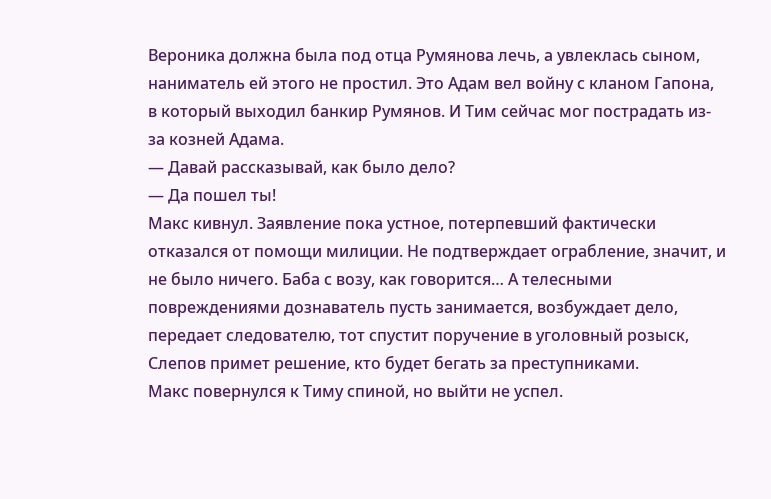Вероника должна была под отца Румянова лечь, а увлеклась сыном, наниматель ей этого не простил. Это Адам вел войну с кланом Гапона, в который выходил банкир Румянов. И Тим сейчас мог пострадать из-за козней Адама.
— Давай рассказывай, как было дело?
— Да пошел ты!
Макс кивнул. Заявление пока устное, потерпевший фактически отказался от помощи милиции. Не подтверждает ограбление, значит, и не было ничего. Баба с возу, как говорится… А телесными повреждениями дознаватель пусть занимается, возбуждает дело, передает следователю, тот спустит поручение в уголовный розыск, Слепов примет решение, кто будет бегать за преступниками.
Макс повернулся к Тиму спиной, но выйти не успел.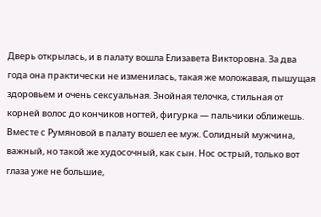Дверь открылась, и в палату вошла Елизавета Викторовна. За два года она практически не изменилась, такая же моложавая, пышущая здоровьем и очень сексуальная. Знойная телочка, стильная от корней волос до кончиков ногтей, фигурка — пальчики оближешь. Вместе с Румяновой в палату вошел ее муж. Солидный мужчина, важный, но такой же худосочный, как сын. Нос острый, только вот глаза уже не большие,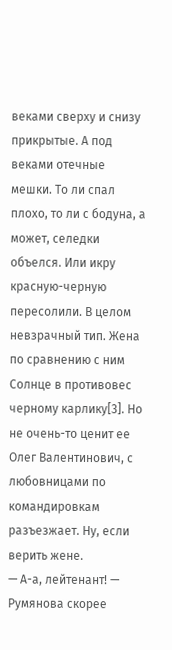веками сверху и снизу прикрытые. А под веками отечные мешки. То ли спал плохо, то ли с бодуна, а может, селедки объелся. Или икру красную-черную пересолили. В целом невзрачный тип. Жена по сравнению с ним Солнце в противовес черному карлику[3]. Но не очень-то ценит ее Олег Валентинович, с любовницами по командировкам разъезжает. Ну, если верить жене.
— А-а, лейтенант! — Румянова скорее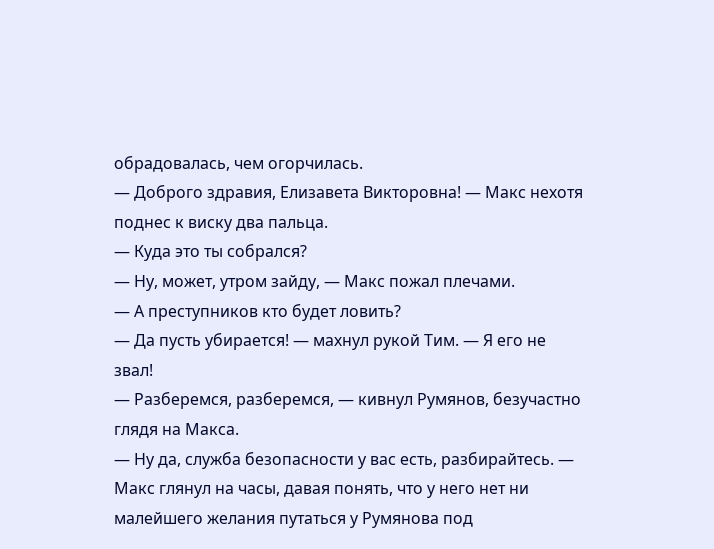обрадовалась, чем огорчилась.
— Доброго здравия, Елизавета Викторовна! — Макс нехотя поднес к виску два пальца.
— Куда это ты собрался?
— Ну, может, утром зайду, — Макс пожал плечами.
— А преступников кто будет ловить?
— Да пусть убирается! — махнул рукой Тим. — Я его не звал!
— Разберемся, разберемся, — кивнул Румянов, безучастно глядя на Макса.
— Ну да, служба безопасности у вас есть, разбирайтесь. — Макс глянул на часы, давая понять, что у него нет ни малейшего желания путаться у Румянова под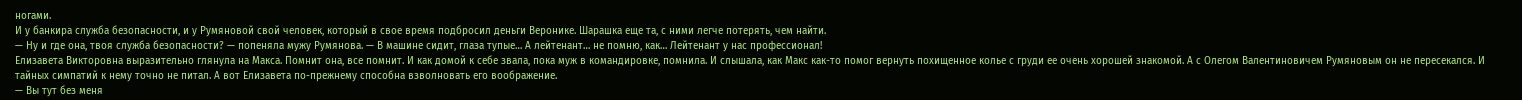ногами.
И у банкира служба безопасности, и у Румяновой свой человек, который в свое время подбросил деньги Веронике. Шарашка еще та, с ними легче потерять, чем найти.
— Ну и где она, твоя служба безопасности? — попеняла мужу Румянова. — В машине сидит, глаза тупые… А лейтенант… не помню, как… Лейтенант у нас профессионал!
Елизавета Викторовна выразительно глянула на Макса. Помнит она, все помнит. И как домой к себе звала, пока муж в командировке, помнила. И слышала, как Макс как-то помог вернуть похищенное колье с груди ее очень хорошей знакомой. А с Олегом Валентиновичем Румяновым он не пересекался. И тайных симпатий к нему точно не питал. А вот Елизавета по-прежнему способна взволновать его воображение.
— Вы тут без меня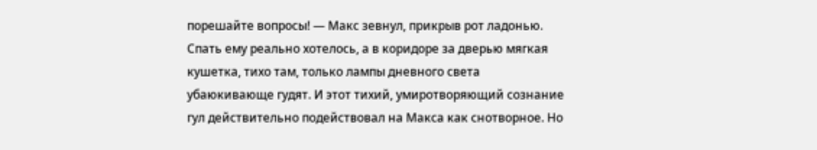порешайте вопросы! — Макс зевнул, прикрыв рот ладонью.
Спать ему реально хотелось, а в коридоре за дверью мягкая кушетка, тихо там, только лампы дневного света убаюкивающе гудят. И этот тихий, умиротворяющий сознание гул действительно подействовал на Макса как снотворное. Но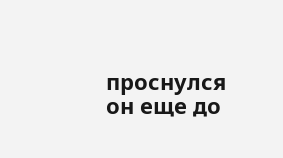проснулся он еще до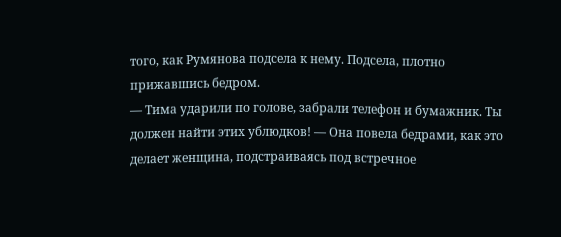того, как Румянова подсела к нему. Подсела, плотно прижавшись бедром.
— Тима ударили по голове, забрали телефон и бумажник. Ты должен найти этих ублюдков! — Она повела бедрами, как это делает женщина, подстраиваясь под встречное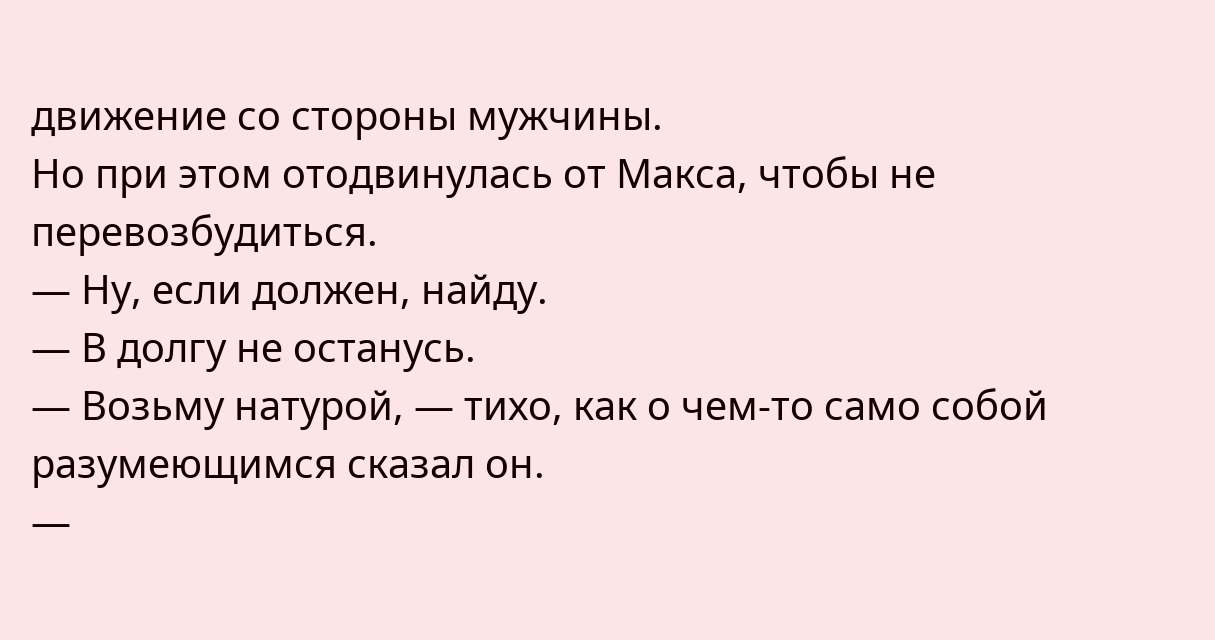движение со стороны мужчины.
Но при этом отодвинулась от Макса, чтобы не перевозбудиться.
— Ну, если должен, найду.
— В долгу не останусь.
— Возьму натурой, — тихо, как о чем-то само собой разумеющимся сказал он.
—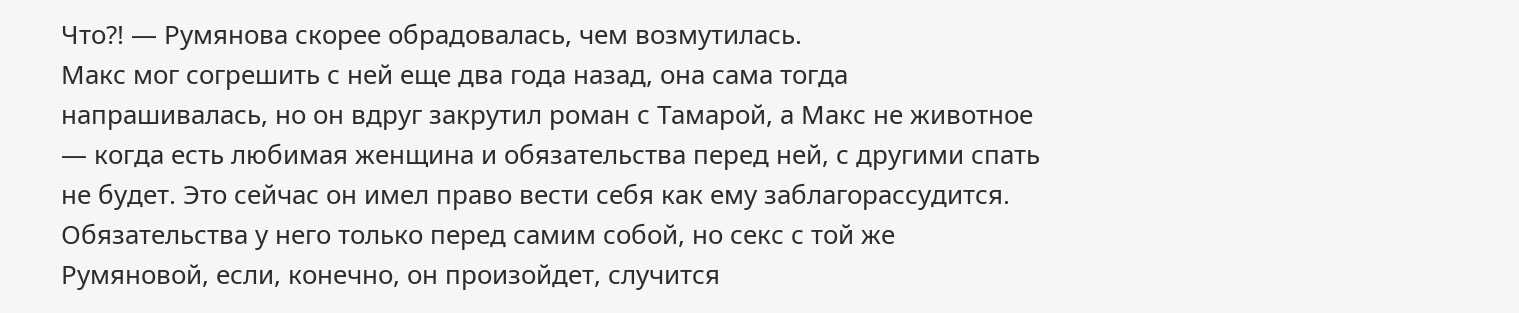Что?! — Румянова скорее обрадовалась, чем возмутилась.
Макс мог согрешить с ней еще два года назад, она сама тогда напрашивалась, но он вдруг закрутил роман с Тамарой, а Макс не животное — когда есть любимая женщина и обязательства перед ней, с другими спать не будет. Это сейчас он имел право вести себя как ему заблагорассудится. Обязательства у него только перед самим собой, но секс с той же Румяновой, если, конечно, он произойдет, случится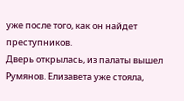уже после того, как он найдет преступников.
Дверь открылась, из палаты вышел Румянов. Елизавета уже стояла,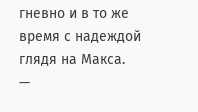гневно и в то же время с надеждой глядя на Макса.
—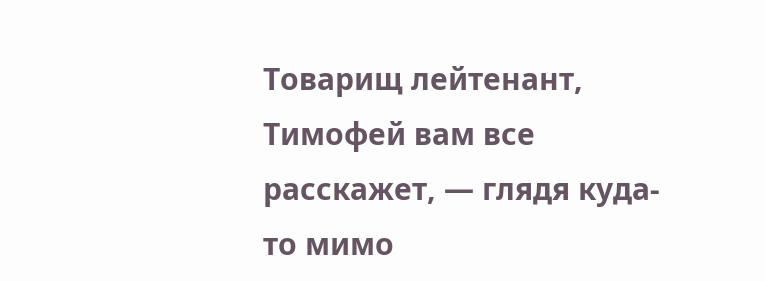Товарищ лейтенант, Тимофей вам все расскажет, — глядя куда-то мимо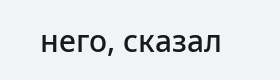него, сказал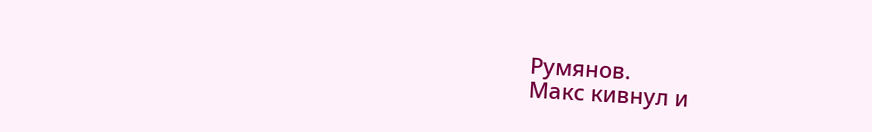Румянов.
Макс кивнул и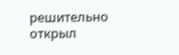решительно открыл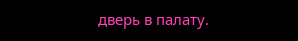дверь в палату.